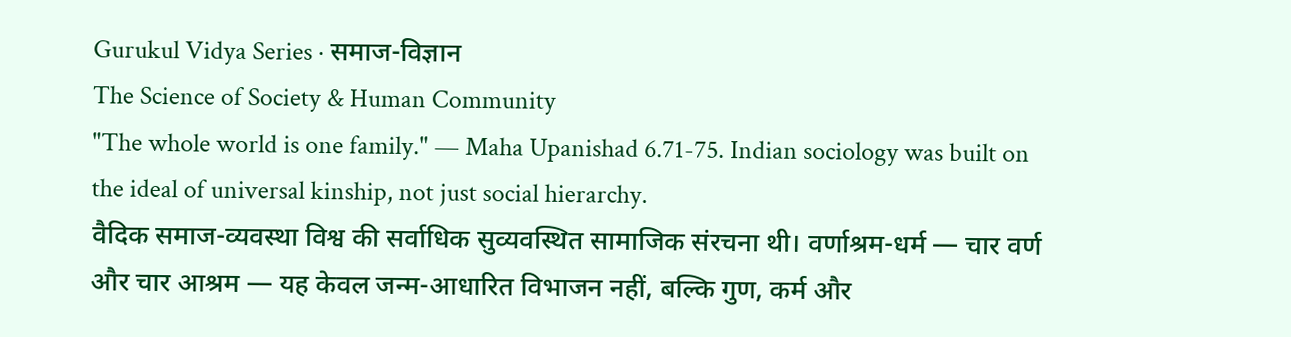Gurukul Vidya Series · समाज-विज्ञान
The Science of Society & Human Community
"The whole world is one family." — Maha Upanishad 6.71-75. Indian sociology was built on the ideal of universal kinship, not just social hierarchy.
वैदिक समाज-व्यवस्था विश्व की सर्वाधिक सुव्यवस्थित सामाजिक संरचना थी। वर्णाश्रम-धर्म — चार वर्ण और चार आश्रम — यह केवल जन्म-आधारित विभाजन नहीं, बल्कि गुण, कर्म और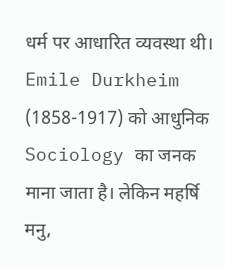धर्म पर आधारित व्यवस्था थी।
Emile Durkheim (1858-1917) को आधुनिक Sociology का जनक माना जाता है। लेकिन महर्षि मनु,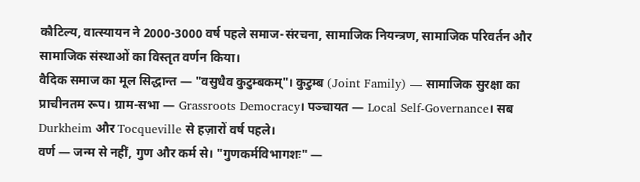कौटिल्य, वात्स्यायन ने 2000-3000 वर्ष पहले समाज-संरचना, सामाजिक नियन्त्रण, सामाजिक परिवर्तन और सामाजिक संस्थाओं का विस्तृत वर्णन किया।
वैदिक समाज का मूल सिद्धान्त — "वसुधैव कुटुम्बकम्"। कुटुम्ब (Joint Family) — सामाजिक सुरक्षा का प्राचीनतम रूप। ग्राम-सभा — Grassroots Democracy। पञ्चायत — Local Self-Governance। सब Durkheim और Tocqueville से हज़ारों वर्ष पहले।
वर्ण — जन्म से नहीं, गुण और कर्म से। "गुणकर्मविभागशः" —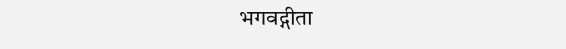भगवद्गीता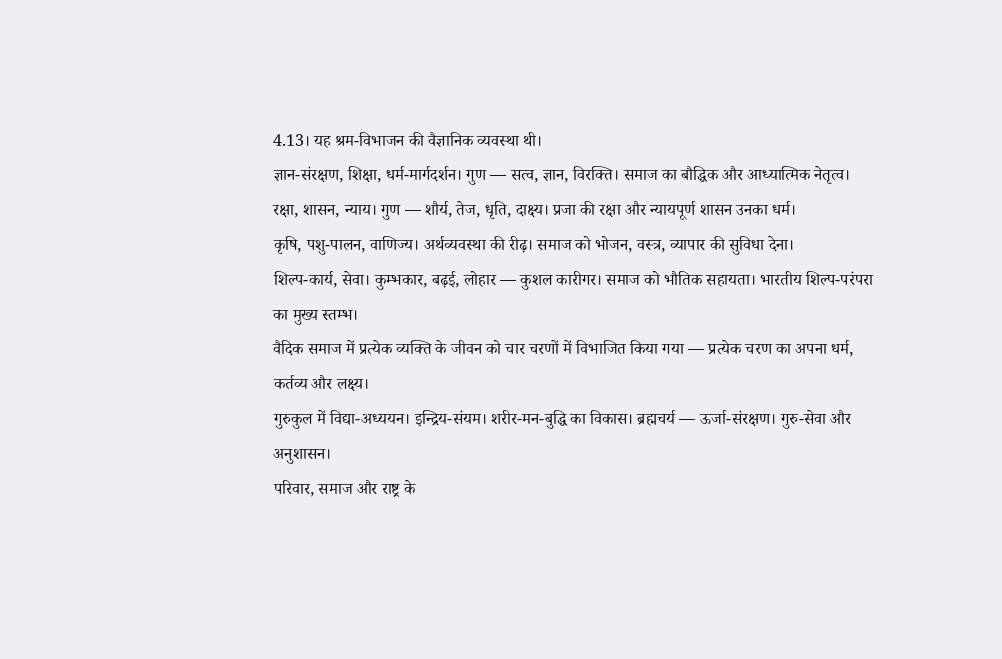4.13। यह श्रम-विभाजन की वैज्ञानिक व्यवस्था थी।
ज्ञान-संरक्षण, शिक्षा, धर्म-मार्गदर्शन। गुण — सत्व, ज्ञान, विरक्ति। समाज का बौद्धिक और आध्यात्मिक नेतृत्व।
रक्षा, शासन, न्याय। गुण — शौर्य, तेज, धृति, दाक्ष्य। प्रजा की रक्षा और न्यायपूर्ण शासन उनका धर्म।
कृषि, पशु-पालन, वाणिज्य। अर्थव्यवस्था की रीढ़। समाज को भोजन, वस्त्र, व्यापार की सुविधा देना।
शिल्प-कार्य, सेवा। कुम्भकार, बढ़ई, लोहार — कुशल कारीगर। समाज को भौतिक सहायता। भारतीय शिल्प-परंपरा का मुख्य स्तम्भ।
वैदिक समाज में प्रत्येक व्यक्ति के जीवन को चार चरणों में विभाजित किया गया — प्रत्येक चरण का अपना धर्म, कर्तव्य और लक्ष्य।
गुरुकुल में विद्या-अध्ययन। इन्द्रिय-संयम। शरीर-मन-बुद्धि का विकास। ब्रह्मचर्य — ऊर्जा-संरक्षण। गुरु-सेवा और अनुशासन।
परिवार, समाज और राष्ट्र के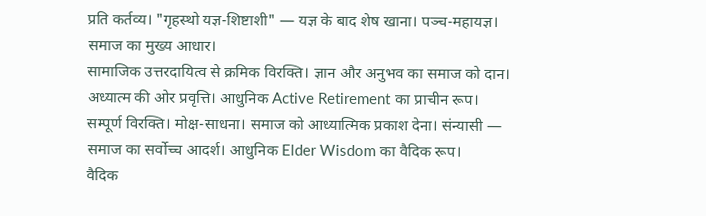प्रति कर्तव्य। "गृहस्थो यज्ञ-शिष्टाशी" — यज्ञ के बाद शेष खाना। पञ्च-महायज्ञ। समाज का मुख्य आधार।
सामाजिक उत्तरदायित्व से क्रमिक विरक्ति। ज्ञान और अनुभव का समाज को दान। अध्यात्म की ओर प्रवृत्ति। आधुनिक Active Retirement का प्राचीन रूप।
सम्पूर्ण विरक्ति। मोक्ष-साधना। समाज को आध्यात्मिक प्रकाश देना। संन्यासी — समाज का सर्वोच्च आदर्श। आधुनिक Elder Wisdom का वैदिक रूप।
वैदिक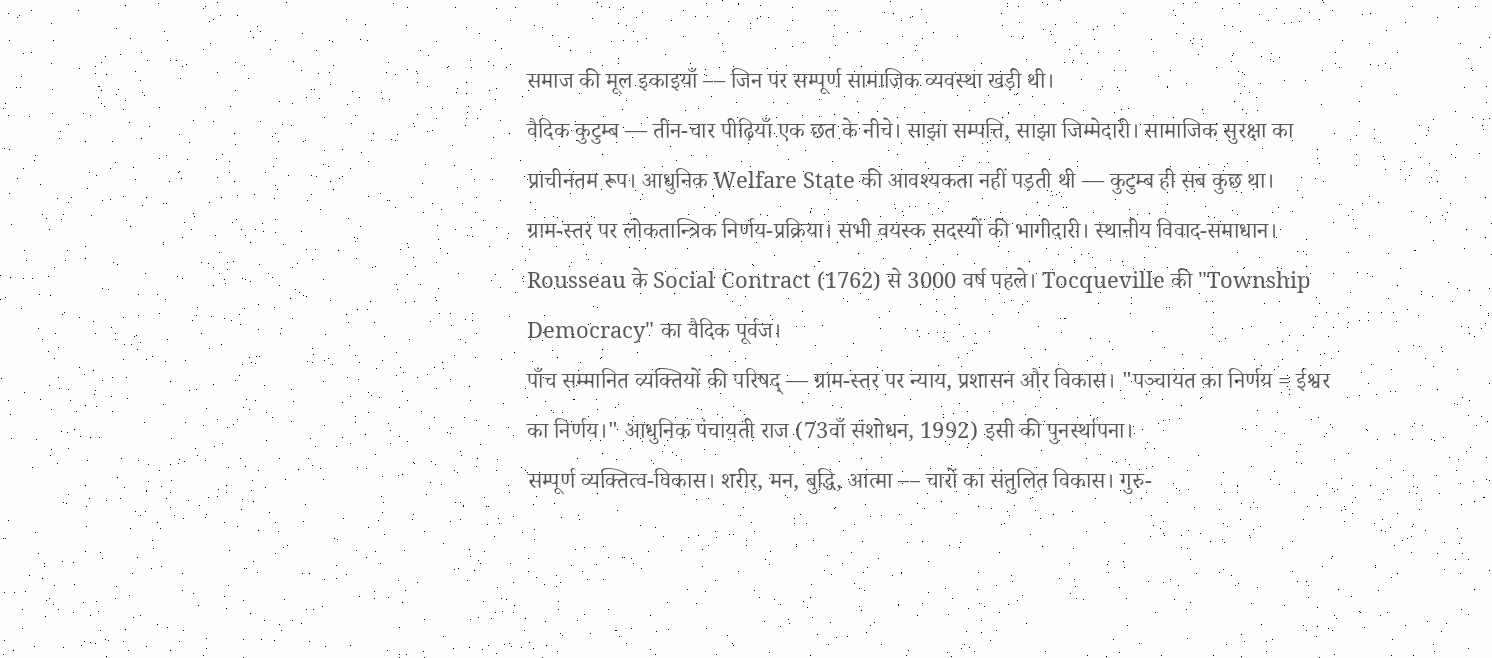समाज की मूल इकाइयाँ — जिन पर सम्पूर्ण सामाजिक व्यवस्था खड़ी थी।
वैदिक कुटुम्ब — तीन-चार पीढ़ियाँ एक छत के नीचे। साझा सम्पत्ति, साझा जिम्मेदारी। सामाजिक सुरक्षा का प्राचीनतम रूप। आधुनिक Welfare State की आवश्यकता नहीं पड़ती थी — कुटुम्ब ही सब कुछ था।
ग्राम-स्तर पर लोकतान्त्रिक निर्णय-प्रक्रिया। सभी वयस्क सदस्यों की भागीदारी। स्थानीय विवाद-समाधान। Rousseau के Social Contract (1762) से 3000 वर्ष पहले। Tocqueville की "Township Democracy" का वैदिक पूर्वज।
पाँच सम्मानित व्यक्तियों की परिषद् — ग्राम-स्तर पर न्याय, प्रशासन और विकास। "पञ्चायत का निर्णय = ईश्वर का निर्णय।" आधुनिक पंचायती राज (73वाँ संशोधन, 1992) इसी की पुनर्स्थापना।
सम्पूर्ण व्यक्तित्व-विकास। शरीर, मन, बुद्धि, आत्मा — चारों का संतुलित विकास। गुरु-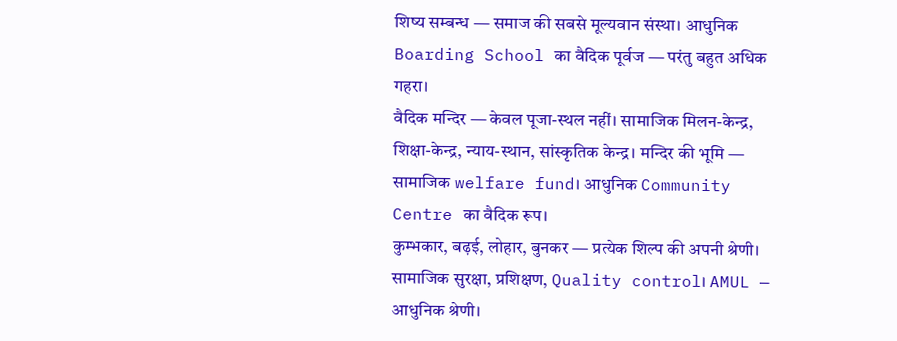शिष्य सम्बन्ध — समाज की सबसे मूल्यवान संस्था। आधुनिक Boarding School का वैदिक पूर्वज — परंतु बहुत अधिक गहरा।
वैदिक मन्दिर — केवल पूजा-स्थल नहीं। सामाजिक मिलन-केन्द्र, शिक्षा-केन्द्र, न्याय-स्थान, सांस्कृतिक केन्द्र। मन्दिर की भूमि — सामाजिक welfare fund। आधुनिक Community Centre का वैदिक रूप।
कुम्भकार, बढ़ई, लोहार, बुनकर — प्रत्येक शिल्प की अपनी श्रेणी। सामाजिक सुरक्षा, प्रशिक्षण, Quality control। AMUL — आधुनिक श्रेणी।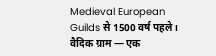Medieval European Guilds से 1500 वर्ष पहले।
वैदिक ग्राम — एक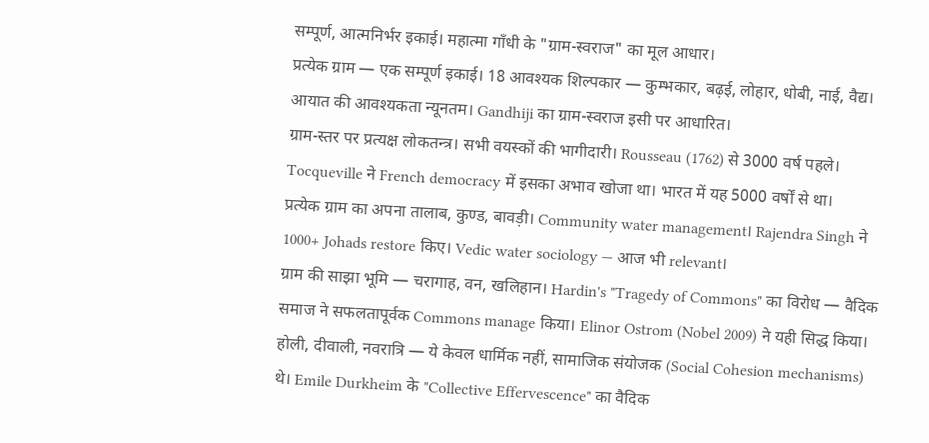सम्पूर्ण, आत्मनिर्भर इकाई। महात्मा गाँधी के "ग्राम-स्वराज" का मूल आधार।
प्रत्येक ग्राम — एक सम्पूर्ण इकाई। 18 आवश्यक शिल्पकार — कुम्भकार, बढ़ई, लोहार, धोबी, नाई, वैद्य। आयात की आवश्यकता न्यूनतम। Gandhiji का ग्राम-स्वराज इसी पर आधारित।
ग्राम-स्तर पर प्रत्यक्ष लोकतन्त्र। सभी वयस्कों की भागीदारी। Rousseau (1762) से 3000 वर्ष पहले। Tocqueville ने French democracy में इसका अभाव खोजा था। भारत में यह 5000 वर्षों से था।
प्रत्येक ग्राम का अपना तालाब, कुण्ड, बावड़ी। Community water management। Rajendra Singh ने 1000+ Johads restore किए। Vedic water sociology — आज भी relevant।
ग्राम की साझा भूमि — चरागाह, वन, खलिहान। Hardin's "Tragedy of Commons" का विरोध — वैदिक समाज ने सफलतापूर्वक Commons manage किया। Elinor Ostrom (Nobel 2009) ने यही सिद्ध किया।
होली, दीवाली, नवरात्रि — ये केवल धार्मिक नहीं, सामाजिक संयोजक (Social Cohesion mechanisms) थे। Emile Durkheim के "Collective Effervescence" का वैदिक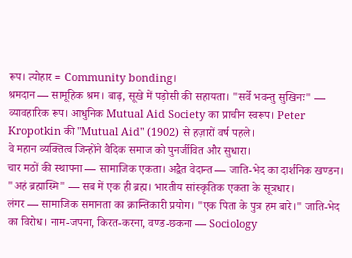रूप। त्योहार = Community bonding।
श्रमदान — सामूहिक श्रम। बाढ़, सूखे में पड़ोसी की सहायता। "सर्वे भवन्तु सुखिनः" — व्यावहारिक रूप। आधुनिक Mutual Aid Society का प्राचीन स्वरूप। Peter Kropotkin की "Mutual Aid" (1902) से हज़ारों वर्ष पहले।
वे महान व्यक्तित्व जिन्होंने वैदिक समाज को पुनर्जीवित और सुधारा।
चार मठों की स्थापना — सामाजिक एकता। अद्वैत वेदान्त — जाति-भेद का दार्शनिक खण्डन। "अहं ब्रह्मास्मि" — सब में एक ही ब्रह्म। भारतीय सांस्कृतिक एकता के सूत्रधार।
लंगर — सामाजिक समानता का क्रान्तिकारी प्रयोग। "एक पिता के पुत्र हम बारे।" जाति-भेद का विरोध। नाम-जपना, किरत-करना, वण्ड-छकना — Sociology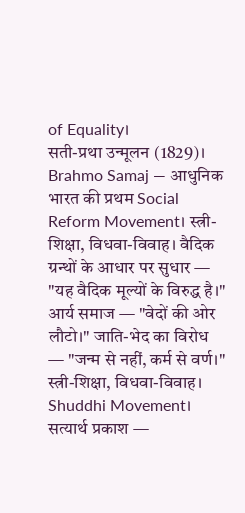of Equality।
सती-प्रथा उन्मूलन (1829)। Brahmo Samaj — आधुनिक भारत की प्रथम Social Reform Movement। स्त्री-शिक्षा, विधवा-विवाह। वैदिक ग्रन्थों के आधार पर सुधार — "यह वैदिक मूल्यों के विरुद्ध है।"
आर्य समाज — "वेदों की ओर लौटो।" जाति-भेद का विरोध — "जन्म से नहीं, कर्म से वर्ण।" स्त्री-शिक्षा, विधवा-विवाह। Shuddhi Movement। सत्यार्थ प्रकाश —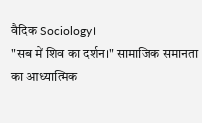वैदिक Sociology।
"सब में शिव का दर्शन।" सामाजिक समानता का आध्यात्मिक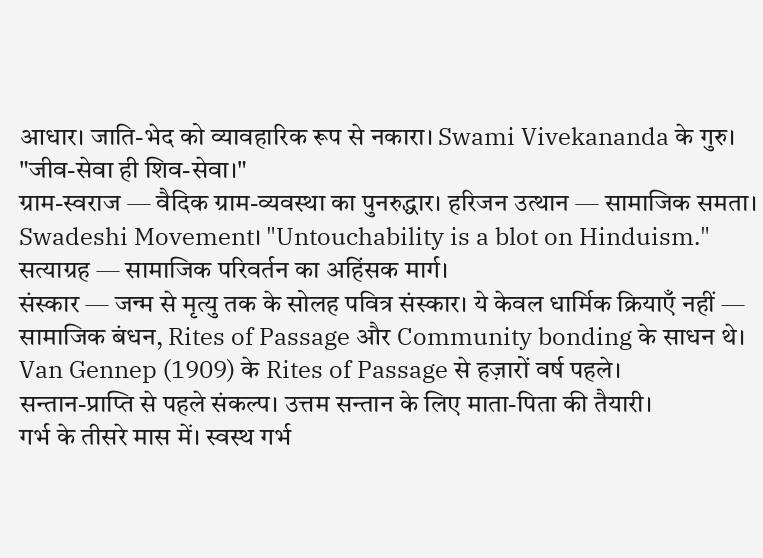आधार। जाति-भेद को व्यावहारिक रूप से नकारा। Swami Vivekananda के गुरु। "जीव-सेवा ही शिव-सेवा।"
ग्राम-स्वराज — वैदिक ग्राम-व्यवस्था का पुनरुद्धार। हरिजन उत्थान — सामाजिक समता। Swadeshi Movement। "Untouchability is a blot on Hinduism." सत्याग्रह — सामाजिक परिवर्तन का अहिंसक मार्ग।
संस्कार — जन्म से मृत्यु तक के सोलह पवित्र संस्कार। ये केवल धार्मिक क्रियाएँ नहीं — सामाजिक बंधन, Rites of Passage और Community bonding के साधन थे। Van Gennep (1909) के Rites of Passage से हज़ारों वर्ष पहले।
सन्तान-प्राप्ति से पहले संकल्प। उत्तम सन्तान के लिए माता-पिता की तैयारी।
गर्भ के तीसरे मास में। स्वस्थ गर्भ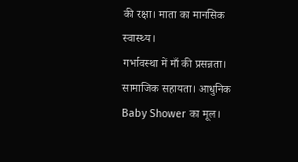की रक्षा। माता का मानसिक स्वास्थ्य।
गर्भावस्था में माँ की प्रसन्नता। सामाजिक सहायता। आधुनिक Baby Shower का मूल।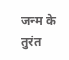जन्म के तुरंत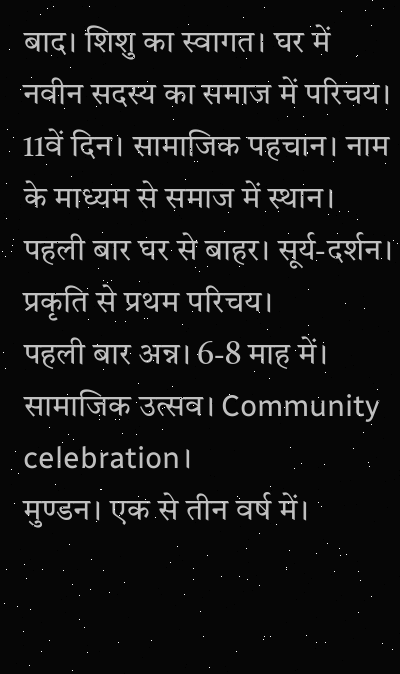बाद। शिशु का स्वागत। घर में नवीन सदस्य का समाज में परिचय।
11वें दिन। सामाजिक पहचान। नाम के माध्यम से समाज में स्थान।
पहली बार घर से बाहर। सूर्य-दर्शन। प्रकृति से प्रथम परिचय।
पहली बार अन्न। 6-8 माह में। सामाजिक उत्सव। Community celebration।
मुण्डन। एक से तीन वर्ष में।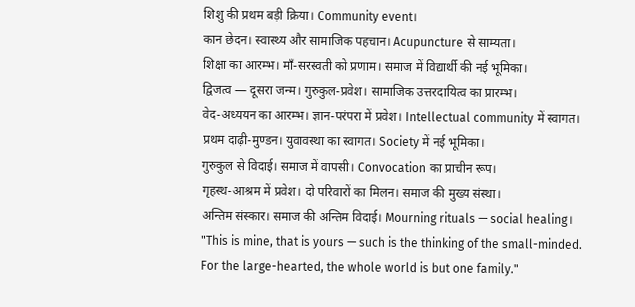शिशु की प्रथम बड़ी क्रिया। Community event।
कान छेदन। स्वास्थ्य और सामाजिक पहचान। Acupuncture से साम्यता।
शिक्षा का आरम्भ। माँ-सरस्वती को प्रणाम। समाज में विद्यार्थी की नई भूमिका।
द्विजत्व — दूसरा जन्म। गुरुकुल-प्रवेश। सामाजिक उत्तरदायित्व का प्रारम्भ।
वेद-अध्ययन का आरम्भ। ज्ञान-परंपरा में प्रवेश। Intellectual community में स्वागत।
प्रथम दाढ़ी-मुण्डन। युवावस्था का स्वागत। Society में नई भूमिका।
गुरुकुल से विदाई। समाज में वापसी। Convocation का प्राचीन रूप।
गृहस्थ-आश्रम में प्रवेश। दो परिवारों का मिलन। समाज की मुख्य संस्था।
अन्तिम संस्कार। समाज की अन्तिम विदाई। Mourning rituals — social healing।
"This is mine, that is yours — such is the thinking of the small-minded. For the large-hearted, the whole world is but one family."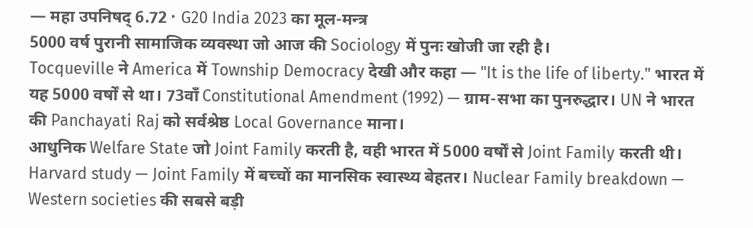— महा उपनिषद् 6.72 · G20 India 2023 का मूल-मन्त्र
5000 वर्ष पुरानी सामाजिक व्यवस्था जो आज की Sociology में पुनः खोजी जा रही है।
Tocqueville ने America में Township Democracy देखी और कहा — "It is the life of liberty." भारत में यह 5000 वर्षों से था। 73वाँ Constitutional Amendment (1992) — ग्राम-सभा का पुनरुद्धार। UN ने भारत की Panchayati Raj को सर्वश्रेष्ठ Local Governance माना।
आधुनिक Welfare State जो Joint Family करती है, वही भारत में 5000 वर्षों से Joint Family करती थी। Harvard study — Joint Family में बच्चों का मानसिक स्वास्थ्य बेहतर। Nuclear Family breakdown — Western societies की सबसे बड़ी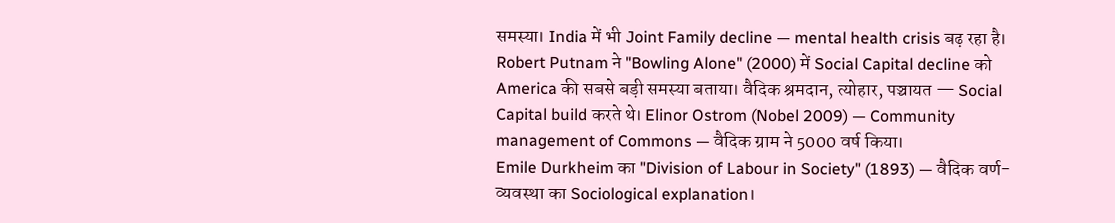समस्या। India में भी Joint Family decline — mental health crisis बढ़ रहा है।
Robert Putnam ने "Bowling Alone" (2000) में Social Capital decline को America की सबसे बड़ी समस्या बताया। वैदिक श्रमदान, त्योहार, पञ्चायत — Social Capital build करते थे। Elinor Ostrom (Nobel 2009) — Community management of Commons — वैदिक ग्राम ने 5000 वर्ष किया।
Emile Durkheim का "Division of Labour in Society" (1893) — वैदिक वर्ण-व्यवस्था का Sociological explanation।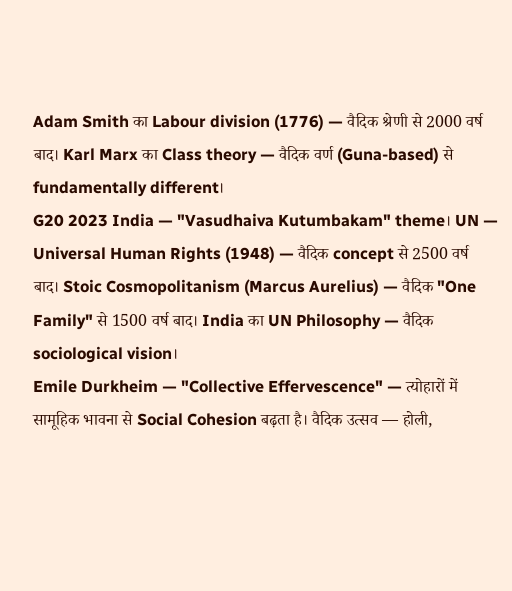Adam Smith का Labour division (1776) — वैदिक श्रेणी से 2000 वर्ष बाद। Karl Marx का Class theory — वैदिक वर्ण (Guna-based) से fundamentally different।
G20 2023 India — "Vasudhaiva Kutumbakam" theme। UN — Universal Human Rights (1948) — वैदिक concept से 2500 वर्ष बाद। Stoic Cosmopolitanism (Marcus Aurelius) — वैदिक "One Family" से 1500 वर्ष बाद। India का UN Philosophy — वैदिक sociological vision।
Emile Durkheim — "Collective Effervescence" — त्योहारों में सामूहिक भावना से Social Cohesion बढ़ता है। वैदिक उत्सव — होली,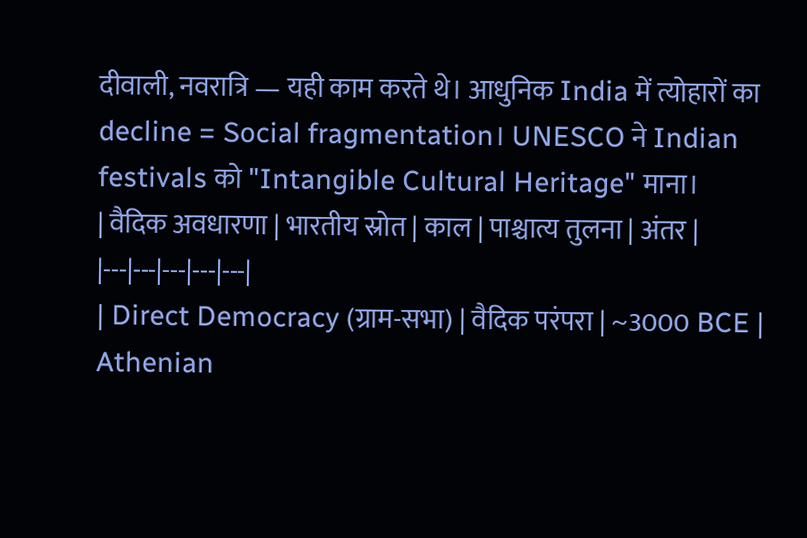दीवाली, नवरात्रि — यही काम करते थे। आधुनिक India में त्योहारों का decline = Social fragmentation। UNESCO ने Indian festivals को "Intangible Cultural Heritage" माना।
| वैदिक अवधारणा | भारतीय स्रोत | काल | पाश्चात्य तुलना | अंतर |
|---|---|---|---|---|
| Direct Democracy (ग्राम-सभा) | वैदिक परंपरा | ~3000 BCE | Athenian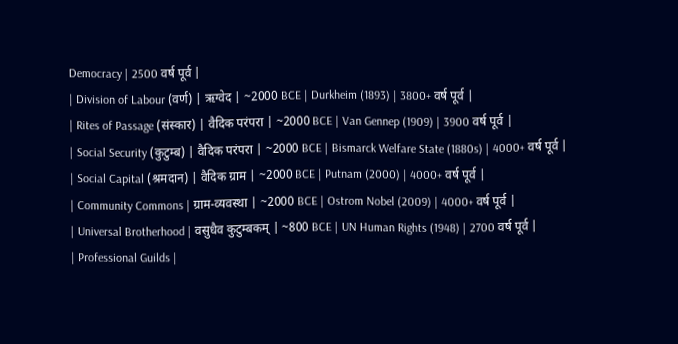Democracy | 2500 वर्ष पूर्व |
| Division of Labour (वर्ण) | ऋग्वेद | ~2000 BCE | Durkheim (1893) | 3800+ वर्ष पूर्व |
| Rites of Passage (संस्कार) | वैदिक परंपरा | ~2000 BCE | Van Gennep (1909) | 3900 वर्ष पूर्व |
| Social Security (कुटुम्ब) | वैदिक परंपरा | ~2000 BCE | Bismarck Welfare State (1880s) | 4000+ वर्ष पूर्व |
| Social Capital (श्रमदान) | वैदिक ग्राम | ~2000 BCE | Putnam (2000) | 4000+ वर्ष पूर्व |
| Community Commons | ग्राम-व्यवस्था | ~2000 BCE | Ostrom Nobel (2009) | 4000+ वर्ष पूर्व |
| Universal Brotherhood | वसुधैव कुटुम्बकम् | ~800 BCE | UN Human Rights (1948) | 2700 वर्ष पूर्व |
| Professional Guilds |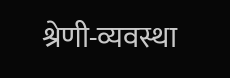श्रेणी-व्यवस्था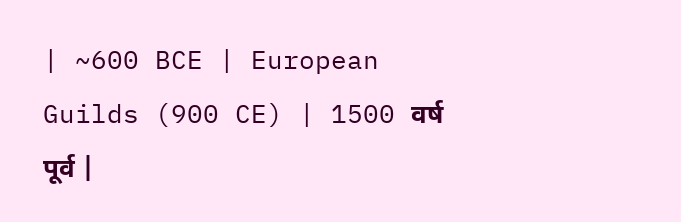| ~600 BCE | European Guilds (900 CE) | 1500 वर्ष पूर्व |